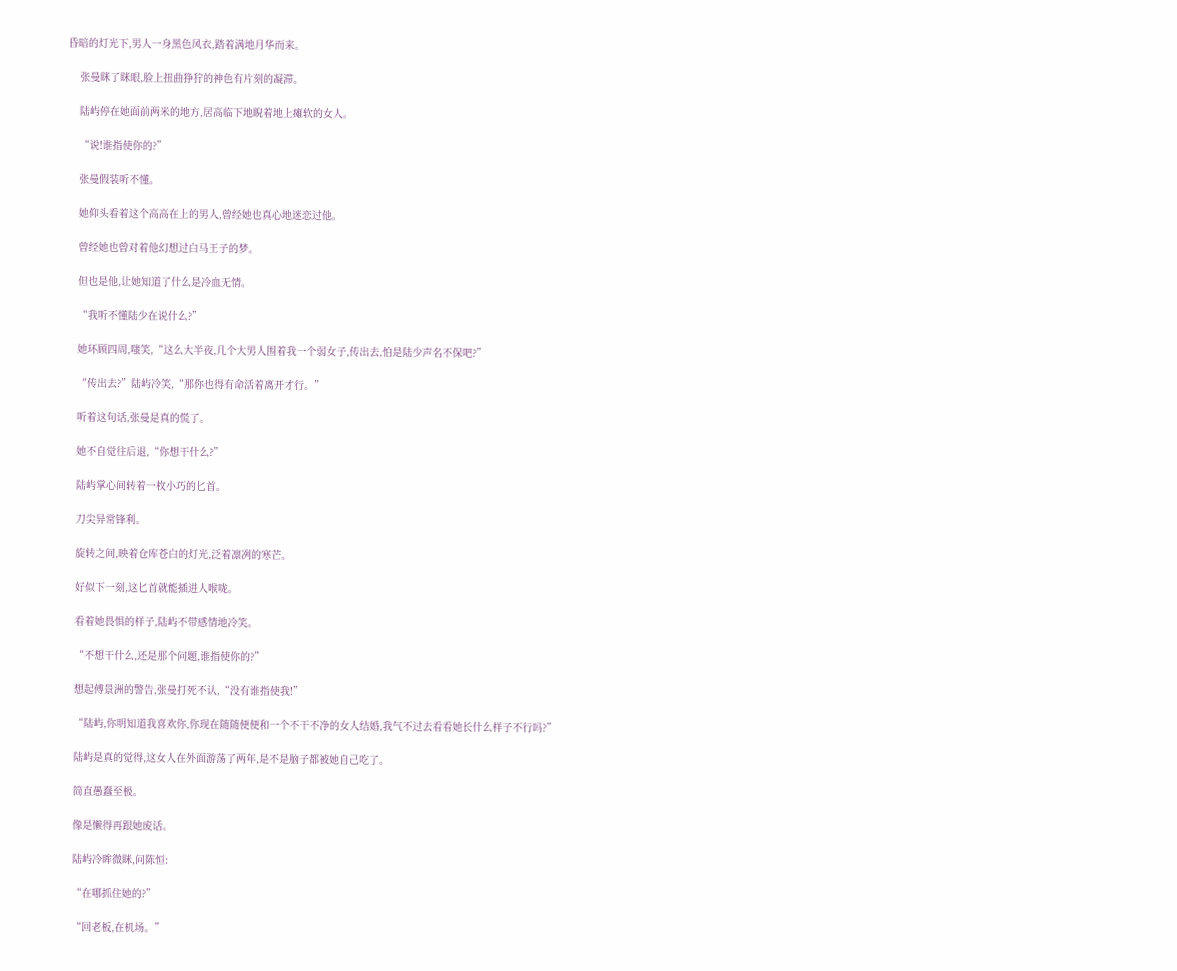昏暗的灯光下,男人一身黑色风衣,踏着满地月华而来。

    张曼眯了眯眼,脸上扭曲狰狞的神色有片刻的凝滞。

    陆屿停在她面前两米的地方,居高临下地睨着地上瘫软的女人。

    “说!谁指使你的?”

    张曼假装听不懂。

    她仰头看着这个高高在上的男人,曾经她也真心地迷恋过他。

    曾经她也曾对着他幻想过白马王子的梦。

    但也是他,让她知道了什么是冷血无情。

    “我听不懂陆少在说什么?”

    她环顾四周,嗤笑,“这么大半夜,几个大男人围着我一个弱女子,传出去,怕是陆少声名不保吧?”

    “传出去?”陆屿冷笑,“那你也得有命活着离开才行。”

    听着这句话,张曼是真的慌了。

    她不自觉往后退,“你想干什么?”

    陆屿掌心间转着一枚小巧的匕首。

    刀尖异常锋利。

    旋转之间,映着仓库苍白的灯光,泛着凛冽的寒芒。

    好似下一刻,这匕首就能插进人喉咙。

    看着她畏惧的样子,陆屿不带感情地冷笑。

    “不想干什么,还是那个问题,谁指使你的?”

    想起傅景洲的警告,张曼打死不认,“没有谁指使我!”

    “陆屿,你明知道我喜欢你,你现在随随便便和一个不干不净的女人结婚,我气不过去看看她长什么样子不行吗?”

    陆屿是真的觉得,这女人在外面游荡了两年,是不是脑子都被她自己吃了。

    简直愚蠢至极。

    像是懒得再跟她废话。

    陆屿冷眸微眯,问陈恒:

    “在哪抓住她的?”

    “回老板,在机场。”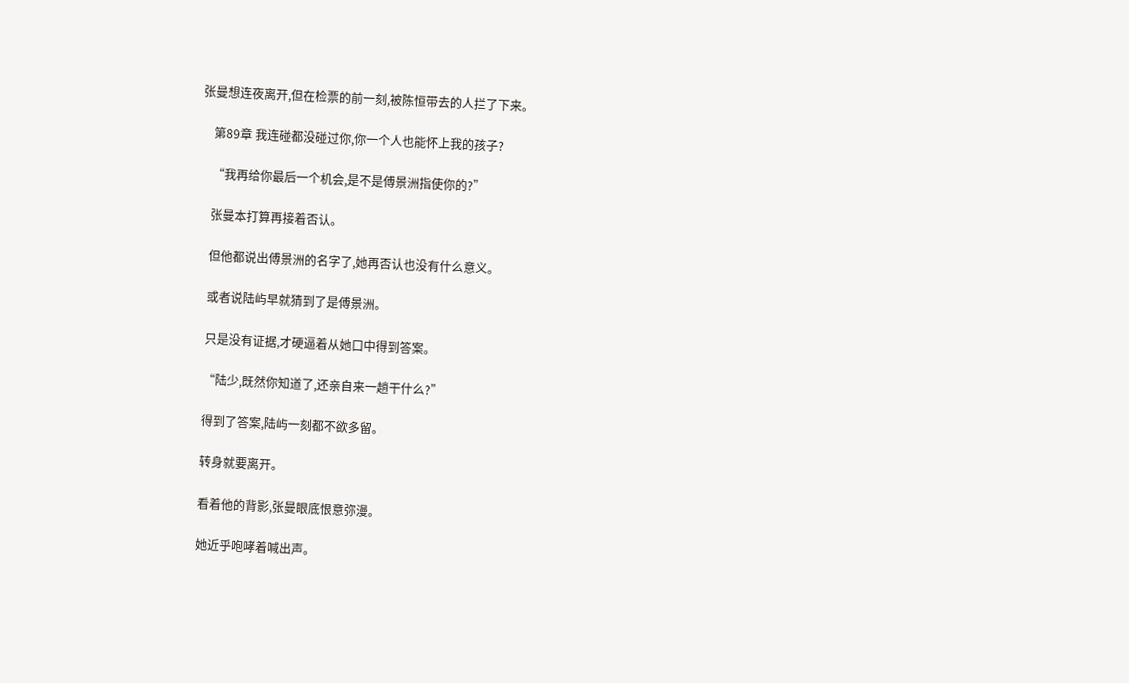张曼想连夜离开,但在检票的前一刻,被陈恒带去的人拦了下来。

    第89章 我连碰都没碰过你,你一个人也能怀上我的孩子?

    “我再给你最后一个机会,是不是傅景洲指使你的?”

    张曼本打算再接着否认。

    但他都说出傅景洲的名字了,她再否认也没有什么意义。

    或者说陆屿早就猜到了是傅景洲。

    只是没有证据,才硬逼着从她口中得到答案。

    “陆少,既然你知道了,还亲自来一趟干什么?”

    得到了答案,陆屿一刻都不欲多留。

    转身就要离开。

    看着他的背影,张曼眼底恨意弥漫。

    她近乎咆哮着喊出声。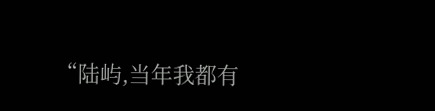“陆屿,当年我都有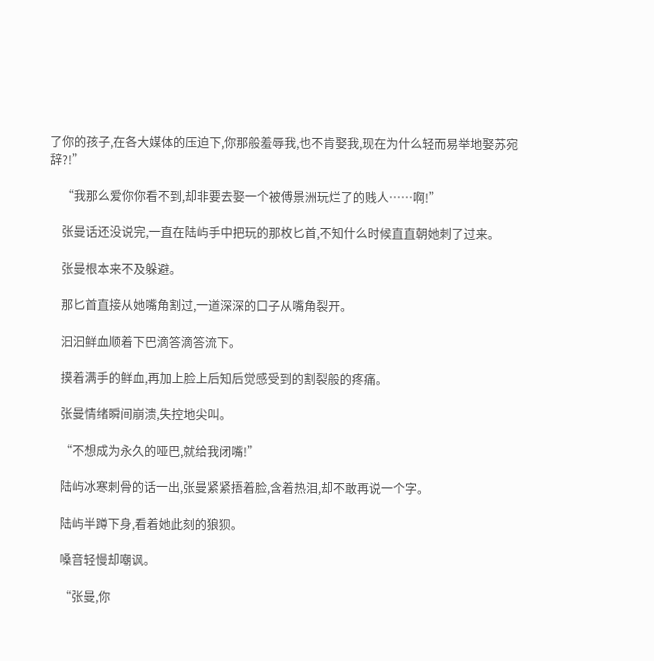了你的孩子,在各大媒体的压迫下,你那般羞辱我,也不肯娶我,现在为什么轻而易举地娶苏宛辞?!”

    “我那么爱你你看不到,却非要去娶一个被傅景洲玩烂了的贱人……啊!”

    张曼话还没说完,一直在陆屿手中把玩的那枚匕首,不知什么时候直直朝她刺了过来。

    张曼根本来不及躲避。

    那匕首直接从她嘴角割过,一道深深的口子从嘴角裂开。

    汩汩鲜血顺着下巴滴答滴答流下。

    摸着满手的鲜血,再加上脸上后知后觉感受到的割裂般的疼痛。

    张曼情绪瞬间崩溃,失控地尖叫。

    “不想成为永久的哑巴,就给我闭嘴!”

    陆屿冰寒刺骨的话一出,张曼紧紧捂着脸,含着热泪,却不敢再说一个字。

    陆屿半蹲下身,看着她此刻的狼狈。

    嗓音轻慢却嘲讽。

    “张曼,你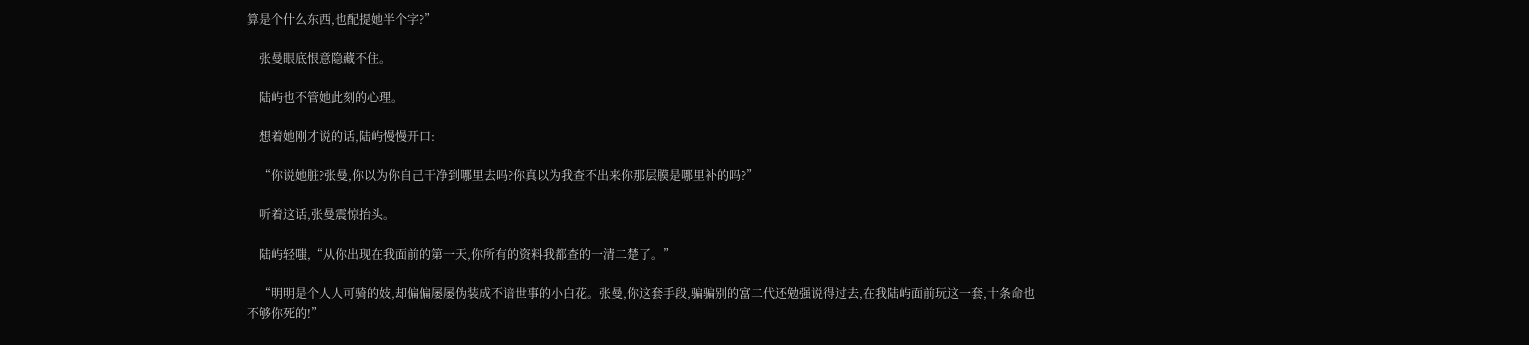算是个什么东西,也配提她半个字?”

    张曼眼底恨意隐藏不住。

    陆屿也不管她此刻的心理。

    想着她刚才说的话,陆屿慢慢开口:

    “你说她脏?张曼,你以为你自己干净到哪里去吗?你真以为我查不出来你那层膜是哪里补的吗?”

    听着这话,张曼震惊抬头。

    陆屿轻嗤,“从你出现在我面前的第一天,你所有的资料我都查的一清二楚了。”

    “明明是个人人可骑的妓,却偏偏屡屡伪装成不谙世事的小白花。张曼,你这套手段,骗骗别的富二代还勉强说得过去,在我陆屿面前玩这一套,十条命也不够你死的!”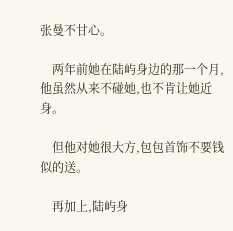张曼不甘心。

    两年前她在陆屿身边的那一个月,他虽然从来不碰她,也不肯让她近身。

    但他对她很大方,包包首饰不要钱似的送。

    再加上,陆屿身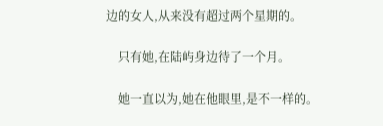边的女人,从来没有超过两个星期的。

    只有她,在陆屿身边待了一个月。

    她一直以为,她在他眼里,是不一样的。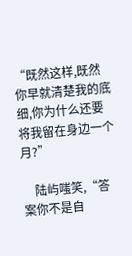“既然这样,既然你早就清楚我的底细,你为什么还要将我留在身边一个月?”

    陆屿嗤笑,“答案你不是自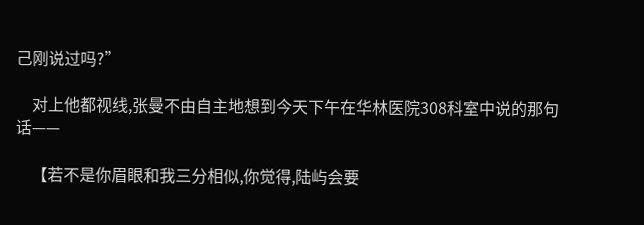己刚说过吗?”

    对上他都视线,张曼不由自主地想到今天下午在华林医院308科室中说的那句话——

    【若不是你眉眼和我三分相似,你觉得,陆屿会要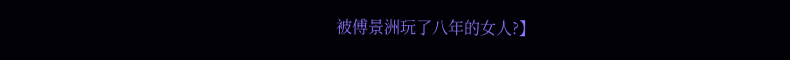被傅景洲玩了八年的女人?】